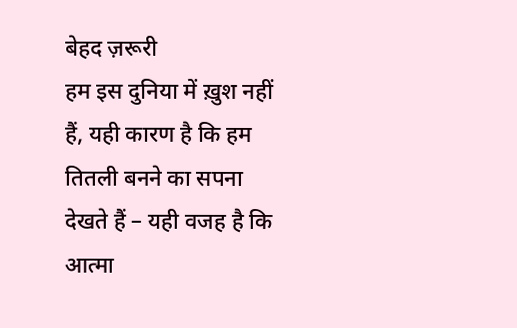बेहद ज़रूरी
हम इस दुनिया में ख़ुश नहीं हैं, यही कारण है कि हम तितली बनने का सपना देखते हैं – यही वजह है कि आत्मा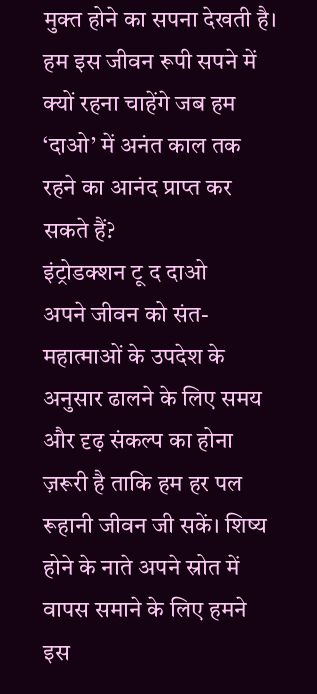मुक्त होने का सपना देखती है। हम इस जीवन रूपी सपने में क्यों रहना चाहेंगे जब हम ‘दाओ’ में अनंत काल तक रहने का आनंद प्राप्त कर सकते हैं?
इंट्रोडक्शन टू द दाओ
अपने जीवन को संत-महात्माओं के उपदेश के अनुसार ढालने के लिए समय और दृढ़ संकल्प का होना ज़रूरी है ताकि हम हर पल रूहानी जीवन जी सकें। शिष्य होने के नाते अपने स्रोत में वापस समाने के लिए हमने इस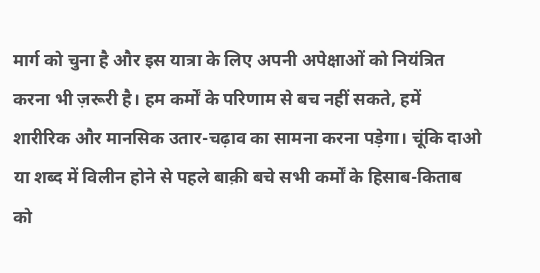मार्ग को चुना है और इस यात्रा के लिए अपनी अपेक्षाओं को नियंत्रित करना भी ज़रूरी है। हम कर्मों के परिणाम से बच नहीं सकते, हमें शारीरिक और मानसिक उतार-चढ़ाव का सामना करना पड़ेगा। चूंकि दाओ या शब्द में विलीन होने से पहले बाक़ी बचे सभी कर्मों के हिसाब-किताब को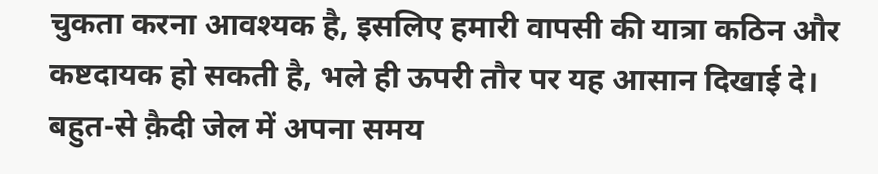चुकता करना आवश्यक है, इसलिए हमारी वापसी की यात्रा कठिन और कष्टदायक हो सकती है, भले ही ऊपरी तौर पर यह आसान दिखाई दे।
बहुत-से क़ैदी जेल में अपना समय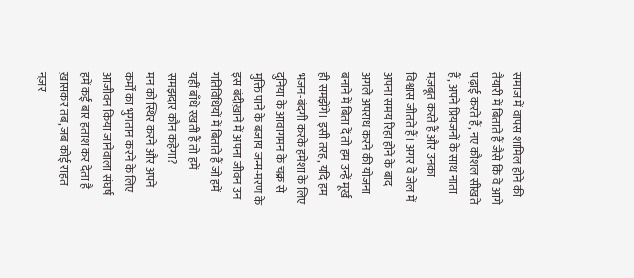समाज में वापस शामिल होने की तैयारी में बिताते हैं जैसे कि वे आगे पढ़ाई करते हैं, नए कौशल सीखते हैं, अपने प्रियजनों के साथ नाता मज़बूत करते हैं और उनका विश्वास जीतते हैं। अगर वे जेल में अपना समय रिहा होने के बाद अगले अपराध करने की योजना बनाने में बिता दें तो हम उन्हें मूर्ख ही समझेंगे। इसी तरह, यदि हम भजन-बंदगी करके हमेशा के लिए दुनिया के आवागमन के चक्र से मुक्ति पाने के बजाय जन्म-मरण के इस बंदीख़ाने में अपना जीवन उन गतिविधियों में बिताते हैं जो हमें यहीं बाँधे रखती हैं तो हमें समझदार कौन कहेगा?
मन को स्थिर करने और अपने कर्मों का भुगतान करने के लिए आजीवन किया जानेवाला संघर्ष हमें कईं बार हताश कर देता है ख़ासकर तब, जब कोई राहत नज़र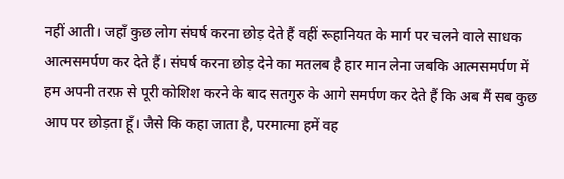नहीं आती। जहाँ कुछ लोग संघर्ष करना छोड़ देते हैं वहीं रूहानियत के मार्ग पर चलने वाले साधक आत्मसमर्पण कर देते हैं। संघर्ष करना छोड़ देने का मतलब है हार मान लेना जबकि आत्मसमर्पण में हम अपनी तरफ़ से पूरी कोशिश करने के बाद सतगुरु के आगे समर्पण कर देते हैं कि अब मैं सब कुछ आप पर छोड़ता हूँ। जैसे कि कहा जाता है, परमात्मा हमें वह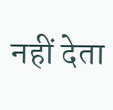नहीं देता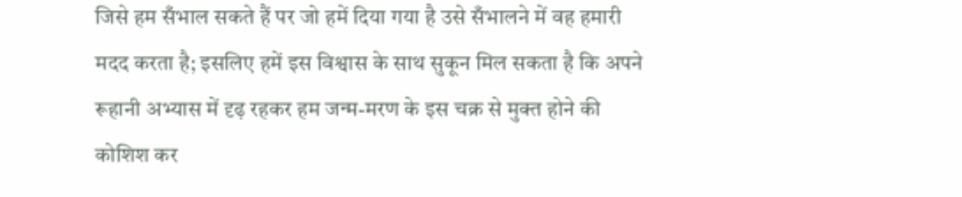जिसे हम सँभाल सकते हैं पर जो हमें दिया गया है उसे सँभालने में वह हमारी मदद करता है; इसलिए हमें इस विश्वास के साथ सुकून मिल सकता है कि अपने रूहानी अभ्यास में दृढ़ रहकर हम जन्म-मरण के इस चक्र से मुक्त होने की कोशिश कर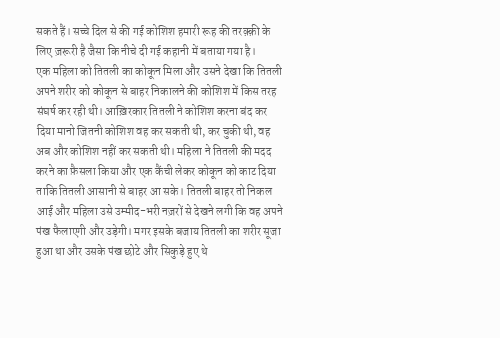सकते हैं। सच्चे दिल से की गई कोशिश हमारी रूह की तरक़्क़ी के लिए ज़रूरी है जैसा कि नीचे दी गई कहानी में बताया गया है।
एक महिला को तितली का कोकून मिला और उसने देखा कि तितली अपने शरीर को कोकून से बाहर निकालने की कोशिश में किस तरह संघर्ष कर रही थी। आख़िरकार तितली ने कोशिश करना बंद कर दिया मानो जितनी कोशिश वह कर सकती थी, कर चुकी थी, वह अब और कोशिश नहीं कर सकती थी। महिला ने तितली की मदद करने का फ़ैसला किया और एक कैंची लेकर कोकून को काट दिया ताकि तितली आसानी से बाहर आ सके। तितली बाहर तो निकल आई और महिला उसे उम्मीद-भरी नज़रों से देखने लगी कि वह अपने पंख फैलाएगी और उड़ेगी। मगर इसके बजाय तितली का शरीर सूजा हुआ था और उसके पंख छोटे और सिकुड़े हुए थे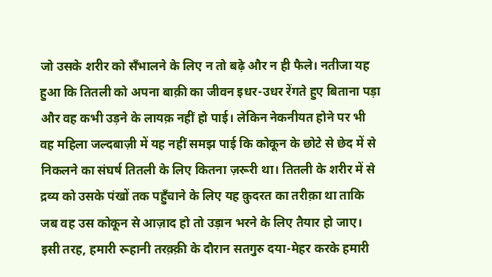जो उसके शरीर को सँभालने के लिए न तो बढ़े और न ही फैले। नतीजा यह हुआ कि तितली को अपना बाक़ी का जीवन इधर-उधर रेंगते हुए बिताना पड़ा और वह कभी उड़ने के लायक़ नहीं हो पाई। लेकिन नेकनीयत होने पर भी वह महिला जल्दबाज़ी में यह नहीं समझ पाई कि कोकून के छोटे से छेद में से निकलने का संघर्ष तितली के लिए कितना ज़रूरी था। तितली के शरीर में से द्रव्य को उसके पंखों तक पहुँचाने के लिए यह क़ुदरत का तरीक़ा था ताकि जब वह उस कोकून से आज़ाद हो तो उड़ान भरने के लिए तैयार हो जाए।
इसी तरह, हमारी रूहानी तरक़्क़ी के दौरान सतगुरु दया-मेहर करके हमारी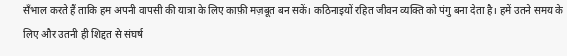सँभाल करते हैं ताकि हम अपनी वापसी की यात्रा के लिए काफ़ी मज़बूत बन सकें। कठिनाइयों रहित जीवन व्यक्ति को पंगु बना देता है। हमें उतने समय के लिए और उतनी ही शिद्दत से संघर्ष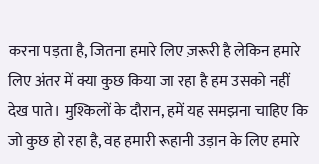करना पड़ता है, जितना हमारे लिए ज़रूरी है लेकिन हमारे लिए अंतर में क्या कुछ किया जा रहा है हम उसको नहीं देख पाते। मुश्किलों के दौरान, हमें यह समझना चाहिए कि जो कुछ हो रहा है, वह हमारी रूहानी उड़ान के लिए हमारे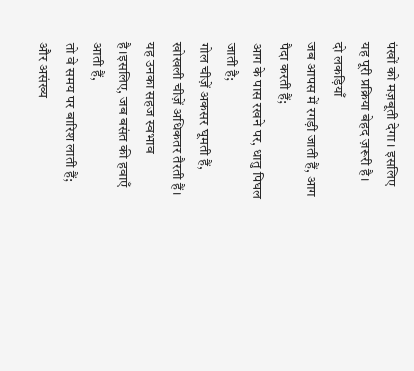पंखों को मज़बूती देगा। इसलिए यह पूरी प्रक्रिया बेहद ज़रूरी है।
दो लकड़ियाँ
जब आपस में रगड़ी जाती हैं, आग पैदा करती हैं;
आग के पास रखने पर, धातु पिघल जाती है;
गोल चीज़ें अकसर घूमती हैं,
खोखली चीज़ें अधिकतर तैरती हैं।
यह उनका सहज स्वभाव है।इसलिए, जब बसंत की हवाएँ आती हैं,
तो वे समय पर बारिश लाती हैं;
और असंख्य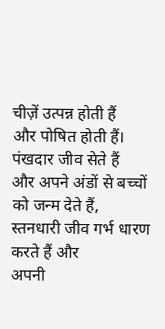चीज़ें उत्पन्न होती हैं
और पोषित होती हैं।
पंखदार जीव सेते हैं
और अपने अंडों से बच्चों को जन्म देते हैं,
स्तनधारी जीव गर्भ धारण करते हैं और
अपनी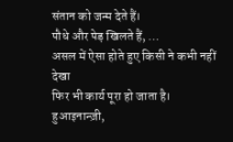संतान को जन्म देते हैं।
पौधे और पेड़ खिलते हैं, …
असल में ऐसा होते हुए किसी ने कभी नहीं देखा
फिर भी कार्य पूरा हो जाता है।
हुआइनान्ज़ी,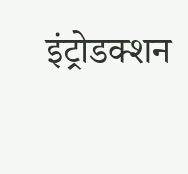इंट्रोडक्शन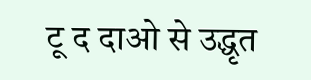टू द दाओ से उद्धृत